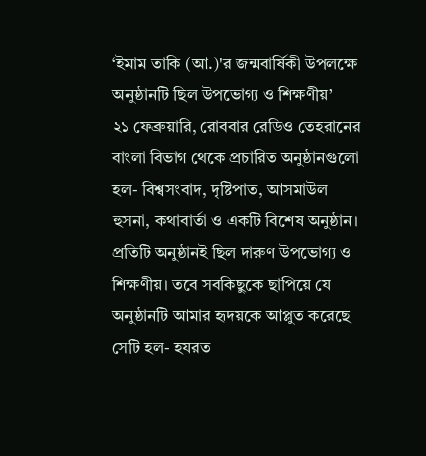‘ইমাম তাকি (আ.)'র জন্মবার্ষিকী উপলক্ষে অনুষ্ঠানটি ছিল উপভোগ্য ও শিক্ষণীয়’
২১ ফেব্রুয়ারি, রোববার রেডিও তেহরানের বাংলা বিভাগ থেকে প্রচারিত অনুষ্ঠানগুলো হল- বিশ্বসংবাদ, দৃষ্টিপাত, আসমাউল হুসনা, কথাবার্তা ও একটি বিশেষ অনুষ্ঠান। প্রতিটি অনুষ্ঠানই ছিল দারুণ উপভোগ্য ও শিক্ষণীয়। তবে সবকিছুকে ছাপিয়ে যে অনুষ্ঠানটি আমার হৃদয়কে আপ্লুত করেছে সেটি হল- হযরত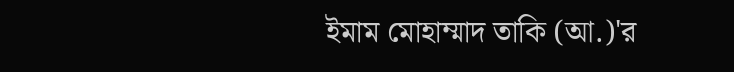ইমাম মোহাম্মাদ তাকি (আ.)'র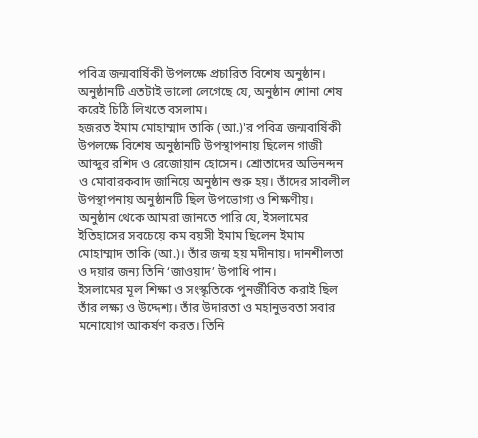পবিত্র জন্মবার্ষিকী উপলক্ষে প্রচারিত বিশেষ অনুষ্ঠান। অনুষ্ঠানটি এতটাই ভালো লেগেছে যে, অনুষ্ঠান শোনা শেষ করেই চিঠি লিখতে বসলাম।
হজরত ইমাম মোহাম্মাদ তাকি (আ.)'র পবিত্র জন্মবার্ষিকী উপলক্ষে বিশেষ অনুষ্ঠানটি উপস্থাপনায় ছিলেন গাজী আব্দুর রশিদ ও রেজোয়ান হোসেন। শ্রোতাদের অভিনন্দন ও মোবারকবাদ জানিয়ে অনুষ্ঠান শুরু হয়। তাঁদের সাবলীল উপস্থাপনায় অনুষ্ঠানটি ছিল উপভোগ্য ও শিক্ষণীয়।
অনুষ্ঠান থেকে আমরা জানতে পারি যে, ইসলামের ইতিহাসের সবচেয়ে কম বয়সী ইমাম ছিলেন ইমাম মোহাম্মাদ তাকি (আ.)। তাঁর জন্ম হয় মদীনায়। দানশীলতা ও দয়ার জন্য তিনি ‘জাওয়াদ’ উপাধি পান।
ইসলামের মূল শিক্ষা ও সংস্কৃতিকে পুনর্জীবিত করাই ছিল তাঁর লক্ষ্য ও উদ্দেশ্য। তাঁর উদারতা ও মহানুভবতা সবার মনোযোগ আকর্ষণ করত। তিনি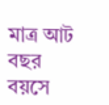মাত্র আট বছর বয়সে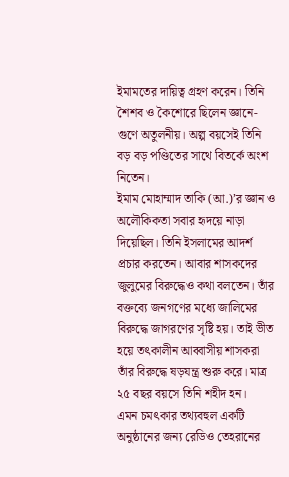ইমামতের দায়িত্ব গ্রহণ করেন। তিনি শৈশব ও কৈশোরে ছিলেন জ্ঞানে-গুণে অতুলনীয়। অল্প বয়সেই তিনি বড় বড় পণ্ডিতের সাথে বিতর্কে অংশ নিতেন।
ইমাম মোহাম্মাদ তাকি (আ.)’র জ্ঞান ও অলৌকিকতা সবার হৃদয়ে নাড়া দিয়েছিল। তিনি ইসলামের আদর্শ প্রচার করতেন। আবার শাসকদের জুলুমের বিরুদ্ধেও কথা বলতেন। তাঁর বক্তব্যে জনগণের মধ্যে জালিমের বিরুদ্ধে জাগরণের সৃষ্টি হয়। তাই ভীত হয়ে তৎকালীন আব্বাসীয় শাসকরা তাঁর বিরুদ্ধে ষড়যন্ত্র শুরু করে। মাত্র ২৫ বছর বয়সে তিনি শহীদ হন।
এমন চমৎকার তথ্যবহুল একটি অনুষ্ঠানের জন্য রেডিও তেহরানের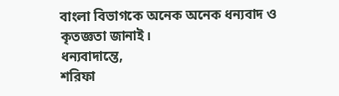বাংলা বিভাগকে অনেক অনেক ধন্যবাদ ও কৃতজ্ঞতা জানাই।
ধন্যবাদান্তে,
শরিফা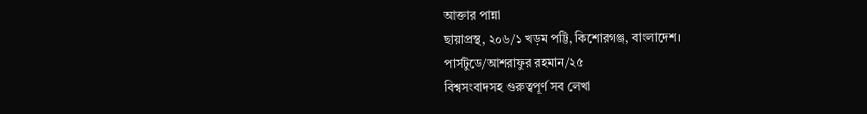আক্তার পান্না
ছায়াপ্রস্থ, ২০৬/১ খড়ম পট্টি, কিশোরগঞ্জ, বাংলাদেশ।
পার্সটুডে/আশরাফুর রহমান/২৫
বিশ্বসংবাদসহ গুরুত্বপূর্ণ সব লেখা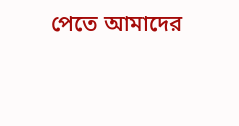পেতে আমাদের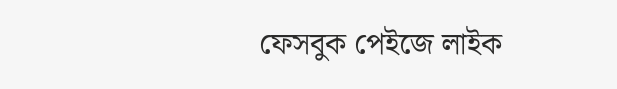ফেসবুক পেইজে লাইক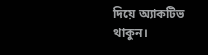দিয়ে অ্যাকটিভ থাকুন।